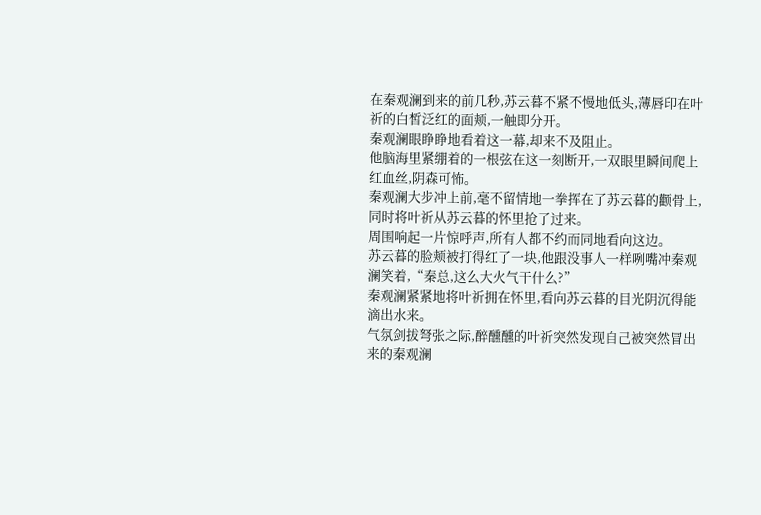在秦观澜到来的前几秒,苏云暮不紧不慢地低头,薄唇印在叶祈的白皙泛红的面颊,一触即分开。
秦观澜眼睁睁地看着这一幕,却来不及阻止。
他脑海里紧绷着的一根弦在这一刻断开,一双眼里瞬间爬上红血丝,阴森可怖。
秦观澜大步冲上前,毫不留情地一拳挥在了苏云暮的颧骨上,同时将叶祈从苏云暮的怀里抢了过来。
周围响起一片惊呼声,所有人都不约而同地看向这边。
苏云暮的脸颊被打得红了一块,他跟没事人一样咧嘴冲秦观澜笑着,“秦总,这么大火气干什么?”
秦观澜紧紧地将叶祈拥在怀里,看向苏云暮的目光阴沉得能滴出水来。
气氛剑拔弩张之际,醉醺醺的叶祈突然发现自己被突然冒出来的秦观澜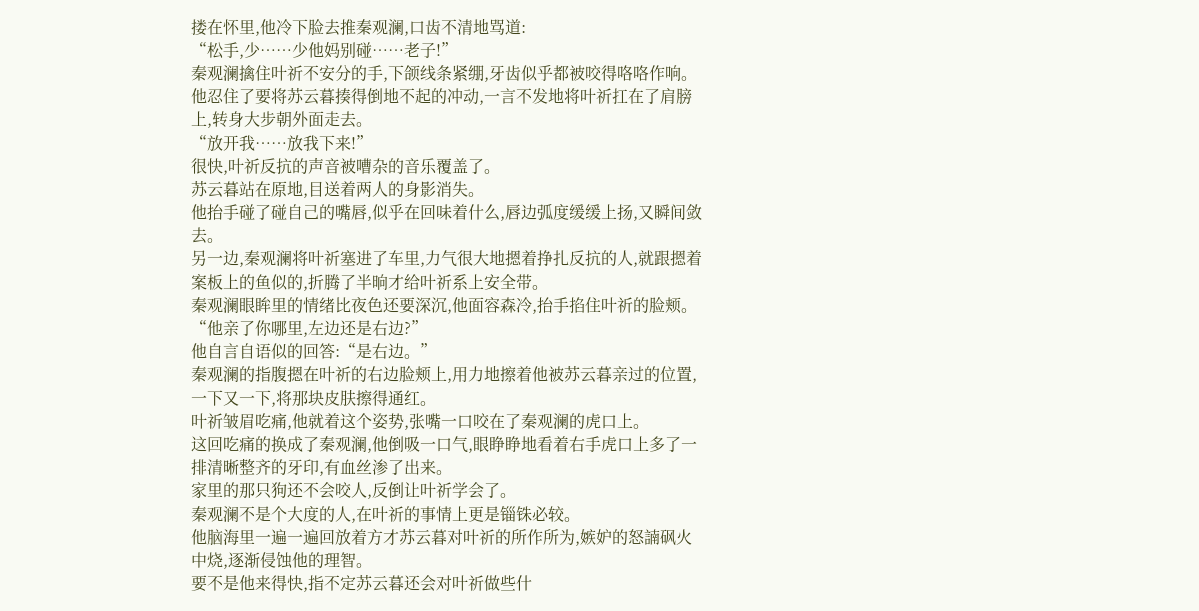搂在怀里,他冷下脸去推秦观澜,口齿不清地骂道:
“松手,少……少他妈别碰……老子!”
秦观澜擒住叶祈不安分的手,下颌线条紧绷,牙齿似乎都被咬得咯咯作响。
他忍住了要将苏云暮揍得倒地不起的冲动,一言不发地将叶祈扛在了肩膀上,转身大步朝外面走去。
“放开我……放我下来!”
很快,叶祈反抗的声音被嘈杂的音乐覆盖了。
苏云暮站在原地,目送着两人的身影消失。
他抬手碰了碰自己的嘴唇,似乎在回味着什么,唇边弧度缓缓上扬,又瞬间敛去。
另一边,秦观澜将叶祈塞进了车里,力气很大地摁着挣扎反抗的人,就跟摁着案板上的鱼似的,折腾了半晌才给叶祈系上安全带。
秦观澜眼眸里的情绪比夜色还要深沉,他面容森冷,抬手掐住叶祈的脸颊。
“他亲了你哪里,左边还是右边?”
他自言自语似的回答:“是右边。”
秦观澜的指腹摁在叶祈的右边脸颊上,用力地擦着他被苏云暮亲过的位置,一下又一下,将那块皮肤擦得通红。
叶祈皱眉吃痛,他就着这个姿势,张嘴一口咬在了秦观澜的虎口上。
这回吃痛的换成了秦观澜,他倒吸一口气,眼睁睁地看着右手虎口上多了一排清晰整齐的牙印,有血丝渗了出来。
家里的那只狗还不会咬人,反倒让叶祈学会了。
秦观澜不是个大度的人,在叶祈的事情上更是锱铢必较。
他脑海里一遍一遍回放着方才苏云暮对叶祈的所作所为,嫉妒的怒諵砜火中烧,逐渐侵蚀他的理智。
要不是他来得快,指不定苏云暮还会对叶祈做些什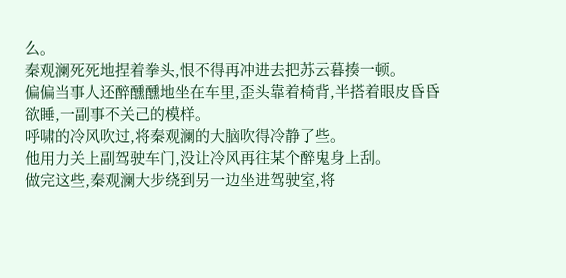么。
秦观澜死死地捏着拳头,恨不得再冲进去把苏云暮揍一顿。
偏偏当事人还醉醺醺地坐在车里,歪头靠着椅背,半搭着眼皮昏昏欲睡,一副事不关己的模样。
呼啸的冷风吹过,将秦观澜的大脑吹得冷静了些。
他用力关上副驾驶车门,没让冷风再往某个醉鬼身上刮。
做完这些,秦观澜大步绕到另一边坐进驾驶室,将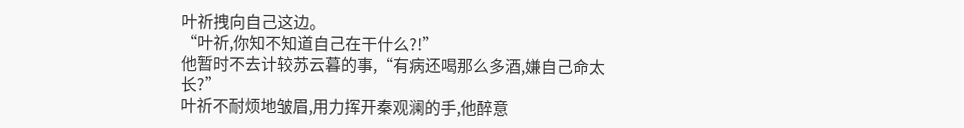叶祈拽向自己这边。
“叶祈,你知不知道自己在干什么?!”
他暂时不去计较苏云暮的事,“有病还喝那么多酒,嫌自己命太长?”
叶祈不耐烦地皱眉,用力挥开秦观澜的手,他醉意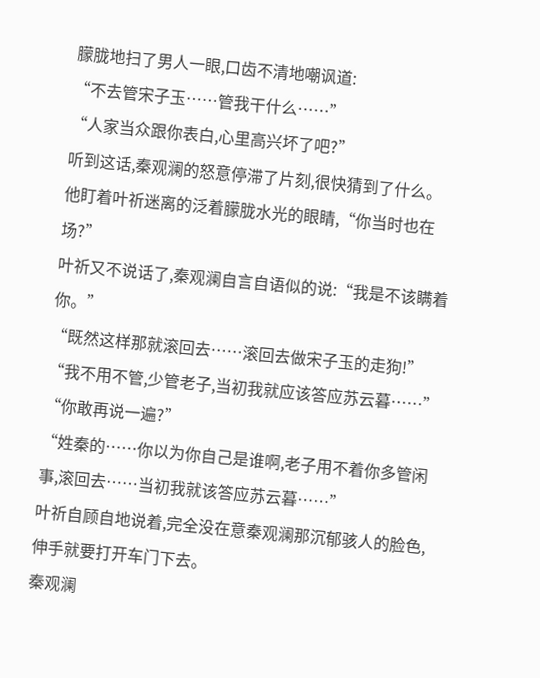朦胧地扫了男人一眼,口齿不清地嘲讽道:
“不去管宋子玉……管我干什么……”
“人家当众跟你表白,心里高兴坏了吧?”
听到这话,秦观澜的怒意停滞了片刻,很快猜到了什么。
他盯着叶祈迷离的泛着朦胧水光的眼睛,“你当时也在场?”
叶祈又不说话了,秦观澜自言自语似的说:“我是不该瞒着你。”
“既然这样那就滚回去……滚回去做宋子玉的走狗!”
“我不用不管,少管老子,当初我就应该答应苏云暮……”
“你敢再说一遍?”
“姓秦的……你以为你自己是谁啊,老子用不着你多管闲事,滚回去……当初我就该答应苏云暮……”
叶祈自顾自地说着,完全没在意秦观澜那沉郁骇人的脸色,伸手就要打开车门下去。
秦观澜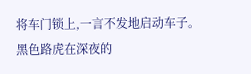将车门锁上,一言不发地启动车子。
黑色路虎在深夜的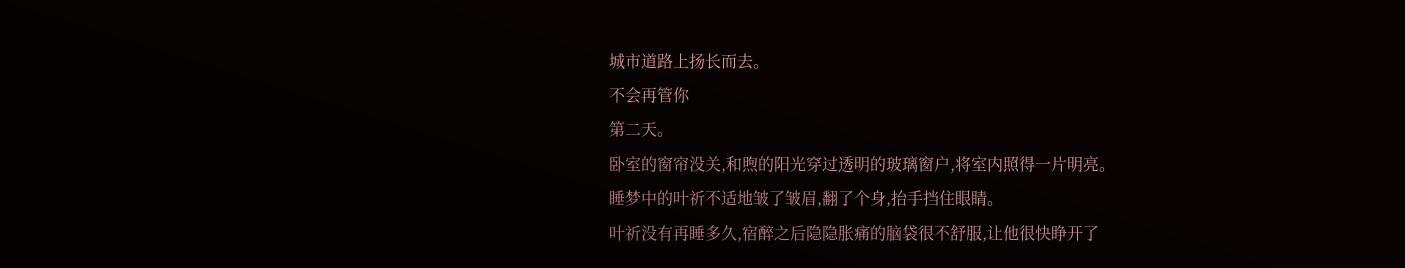城市道路上扬长而去。
不会再管你
第二天。
卧室的窗帘没关,和煦的阳光穿过透明的玻璃窗户,将室内照得一片明亮。
睡梦中的叶祈不适地皱了皱眉,翻了个身,抬手挡住眼睛。
叶祈没有再睡多久,宿醉之后隐隐胀痛的脑袋很不舒服,让他很快睁开了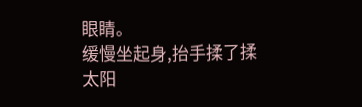眼睛。
缓慢坐起身,抬手揉了揉太阳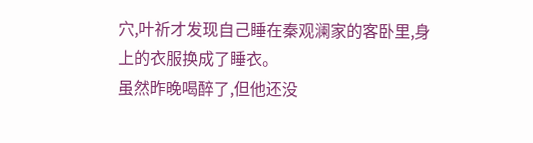穴,叶祈才发现自己睡在秦观澜家的客卧里,身上的衣服换成了睡衣。
虽然昨晚喝醉了,但他还没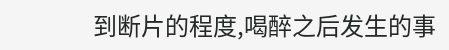到断片的程度,喝醉之后发生的事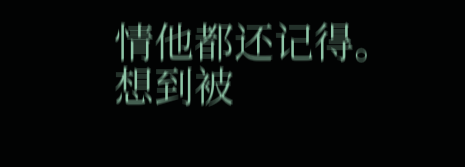情他都还记得。
想到被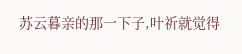苏云暮亲的那一下子,叶祈就觉得